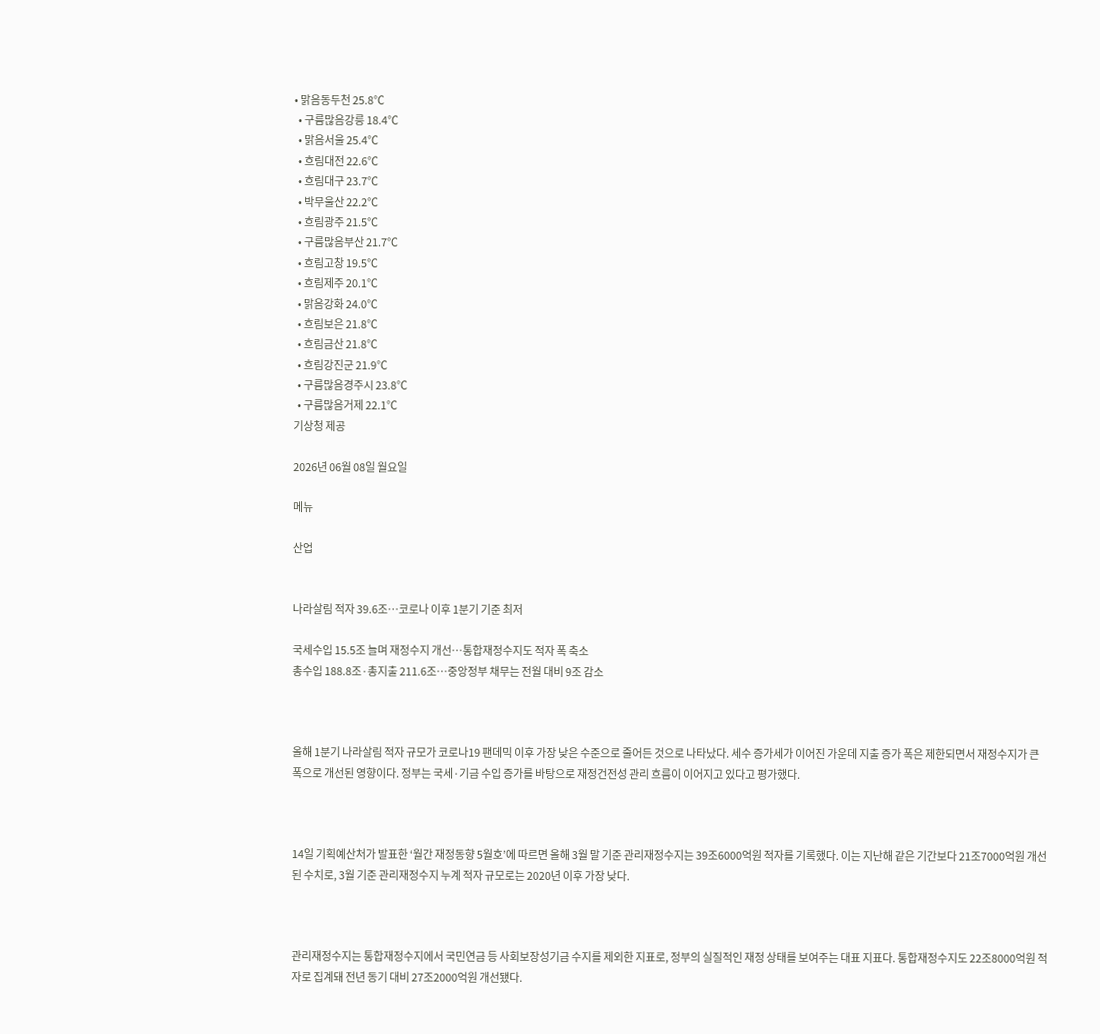• 맑음동두천 25.8℃
  • 구름많음강릉 18.4℃
  • 맑음서울 25.4℃
  • 흐림대전 22.6℃
  • 흐림대구 23.7℃
  • 박무울산 22.2℃
  • 흐림광주 21.5℃
  • 구름많음부산 21.7℃
  • 흐림고창 19.5℃
  • 흐림제주 20.1℃
  • 맑음강화 24.0℃
  • 흐림보은 21.8℃
  • 흐림금산 21.8℃
  • 흐림강진군 21.9℃
  • 구름많음경주시 23.8℃
  • 구름많음거제 22.1℃
기상청 제공

2026년 06월 08일 월요일

메뉴

산업


나라살림 적자 39.6조…코로나 이후 1분기 기준 최저

국세수입 15.5조 늘며 재정수지 개선…통합재정수지도 적자 폭 축소
총수입 188.8조·총지출 211.6조…중앙정부 채무는 전월 대비 9조 감소



올해 1분기 나라살림 적자 규모가 코로나19 팬데믹 이후 가장 낮은 수준으로 줄어든 것으로 나타났다. 세수 증가세가 이어진 가운데 지출 증가 폭은 제한되면서 재정수지가 큰 폭으로 개선된 영향이다. 정부는 국세·기금 수입 증가를 바탕으로 재정건전성 관리 흐름이 이어지고 있다고 평가했다.



14일 기획예산처가 발표한 ‘월간 재정동향 5월호’에 따르면 올해 3월 말 기준 관리재정수지는 39조6000억원 적자를 기록했다. 이는 지난해 같은 기간보다 21조7000억원 개선된 수치로, 3월 기준 관리재정수지 누계 적자 규모로는 2020년 이후 가장 낮다.



관리재정수지는 통합재정수지에서 국민연금 등 사회보장성기금 수지를 제외한 지표로, 정부의 실질적인 재정 상태를 보여주는 대표 지표다. 통합재정수지도 22조8000억원 적자로 집계돼 전년 동기 대비 27조2000억원 개선됐다.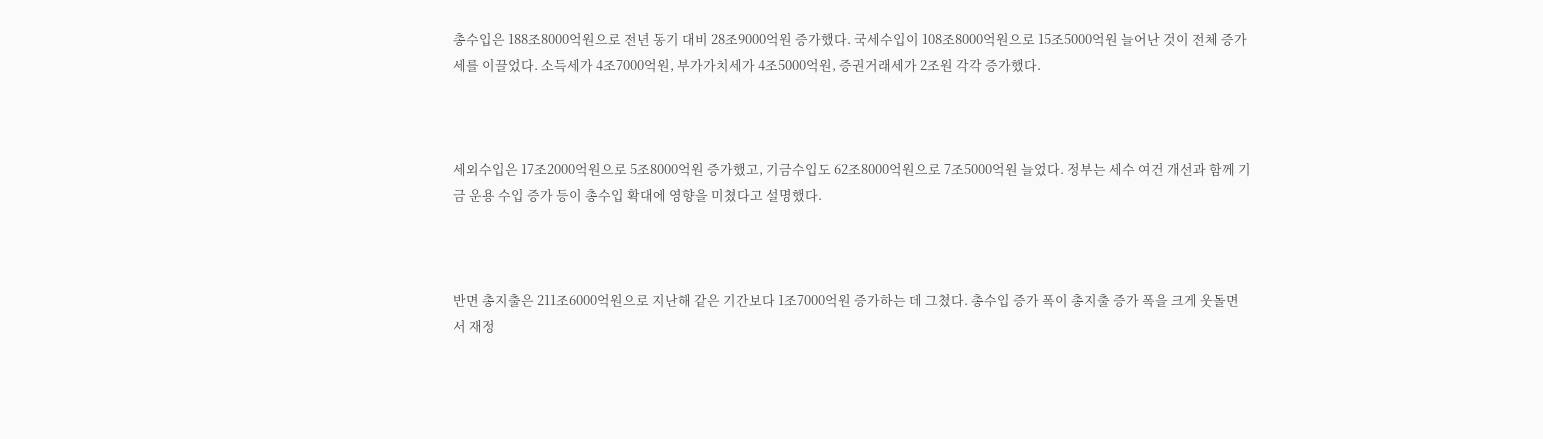총수입은 188조8000억원으로 전년 동기 대비 28조9000억원 증가했다. 국세수입이 108조8000억원으로 15조5000억원 늘어난 것이 전체 증가세를 이끌었다. 소득세가 4조7000억원, 부가가치세가 4조5000억원, 증권거래세가 2조원 각각 증가했다.



세외수입은 17조2000억원으로 5조8000억원 증가했고, 기금수입도 62조8000억원으로 7조5000억원 늘었다. 정부는 세수 여건 개선과 함께 기금 운용 수입 증가 등이 총수입 확대에 영향을 미쳤다고 설명했다.



반면 총지출은 211조6000억원으로 지난해 같은 기간보다 1조7000억원 증가하는 데 그쳤다. 총수입 증가 폭이 총지출 증가 폭을 크게 웃돌면서 재정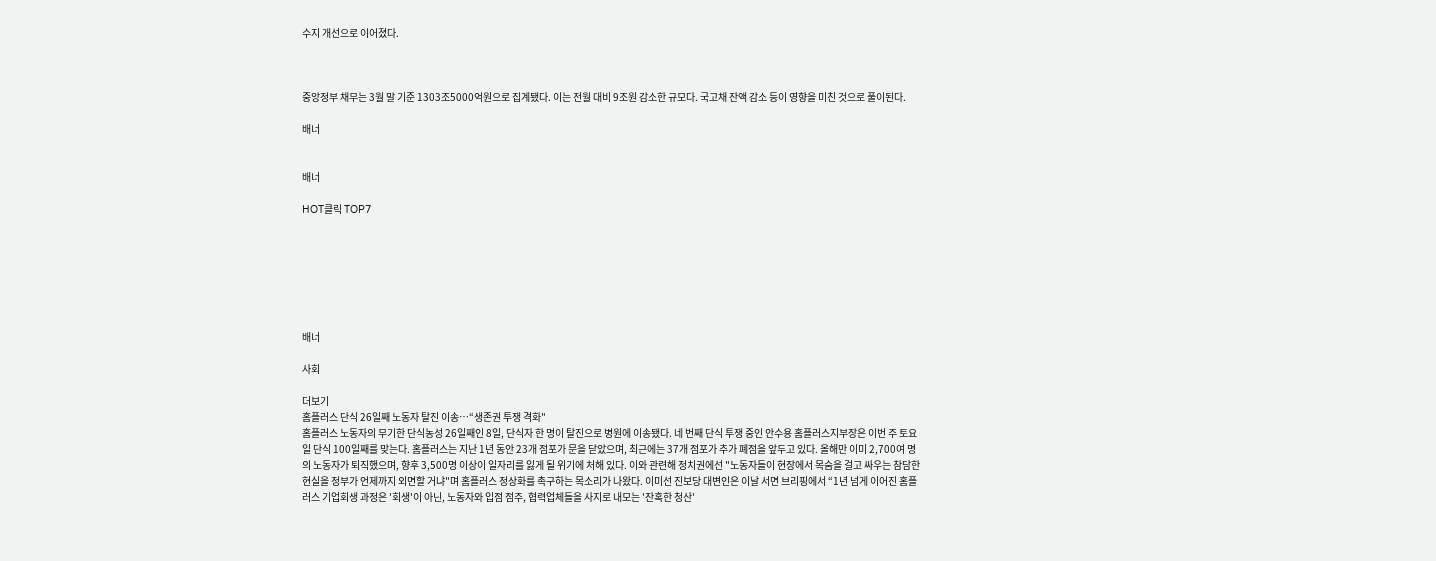수지 개선으로 이어졌다.



중앙정부 채무는 3월 말 기준 1303조5000억원으로 집계됐다. 이는 전월 대비 9조원 감소한 규모다. 국고채 잔액 감소 등이 영향을 미친 것으로 풀이된다.

배너


배너

HOT클릭 TOP7







배너

사회

더보기
홈플러스 단식 26일째 노동자 탈진 이송…“생존권 투쟁 격화"
홈플러스 노동자의 무기한 단식농성 26일째인 8일, 단식자 한 명이 탈진으로 병원에 이송됐다. 네 번째 단식 투쟁 중인 안수용 홈플러스지부장은 이번 주 토요일 단식 100일째를 맞는다. 홈플러스는 지난 1년 동안 23개 점포가 문을 닫았으며, 최근에는 37개 점포가 추가 폐점을 앞두고 있다. 올해만 이미 2,700여 명의 노동자가 퇴직했으며, 향후 3,500명 이상이 일자리를 잃게 될 위기에 처해 있다. 이와 관련해 정치권에선 "노동자들이 현장에서 목숨을 걸고 싸우는 참담한 현실을 정부가 언제까지 외면할 거냐"며 홈플러스 정상화를 촉구하는 목소리가 나왔다. 이미선 진보당 대변인은 이날 서면 브리핑에서 “1년 넘게 이어진 홈플러스 기업회생 과정은 '회생'이 아닌, 노동자와 입점 점주, 협력업체들을 사지로 내모는 '잔혹한 청산'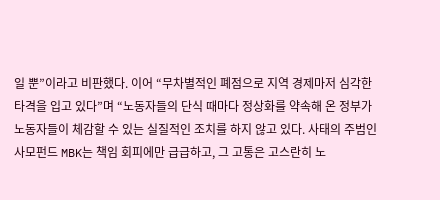일 뿐”이라고 비판했다. 이어 “무차별적인 폐점으로 지역 경제마저 심각한 타격을 입고 있다”며 “노동자들의 단식 때마다 정상화를 약속해 온 정부가 노동자들이 체감할 수 있는 실질적인 조치를 하지 않고 있다. 사태의 주범인 사모펀드 MBK는 책임 회피에만 급급하고, 그 고통은 고스란히 노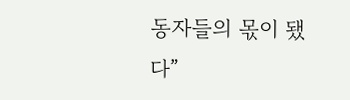동자들의 몫이 됐다”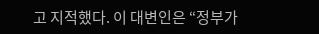고 지적했다. 이 대변인은 “정부가